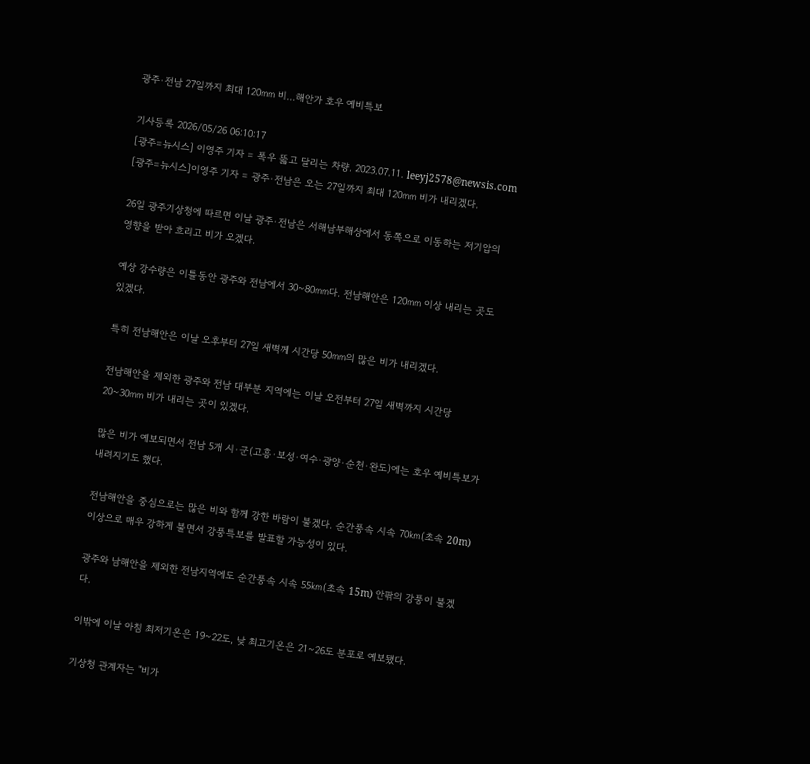광주·전남 27일까지 최대 120㎜ 비…해안가 호우 예비특보

기사등록 2026/05/26 06:10:17
[광주=뉴시스] 이영주 기자 = 폭우 뚫고 달리는 차량. 2023.07.11. leeyj2578@newsis.com
[광주=뉴시스]이영주 기자 = 광주·전남은 오는 27일까지 최대 120㎜ 비가 내리겠다.

26일 광주기상청에 따르면 이날 광주·전남은 서해남부해상에서 동쪽으로 이동하는 저기압의 영향을 받아 흐리고 비가 오겠다.

예상 강수량은 이틀동안 광주와 전남에서 30~80㎜다. 전남해안은 120㎜ 이상 내리는 곳도 있겠다.

특히 전남해안은 이날 오후부터 27일 새벽께 시간당 50㎜의 많은 비가 내리겠다.

전남해안을 제외한 광주와 전남 대부분 지역에는 이날 오전부터 27일 새벽까지 시간당 20~30㎜ 비가 내리는 곳이 있겠다.

많은 비가 예보되면서 전남 5개 시·군(고흥·보성·여수·광양·순천·완도)에는 호우 예비특보가 내려지기도 했다.

전남해안을 중심으로는 많은 비와 함께 강한 바람이 불겠다. 순간풍속 시속 70㎞(초속 20m) 이상으로 매우 강하게 불면서 강풍특보를 발표할 가능성이 있다.

광주와 남해안을 제외한 전남지역에도 순간풍속 시속 55㎞(초속 15m) 안팎의 강풍이 불겠다.

이밖에 이날 아침 최저기온은 19~22도, 낮 최고기온은 21~26도 분포로 예보됐다.

기상청 관계자는 "비가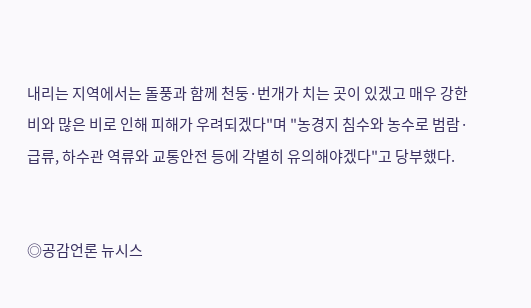내리는 지역에서는 돌풍과 함께 천둥·번개가 치는 곳이 있겠고 매우 강한 비와 많은 비로 인해 피해가 우려되겠다"며 "농경지 침수와 농수로 범람·급류, 하수관 역류와 교통안전 등에 각별히 유의해야겠다"고 당부했다.


◎공감언론 뉴시스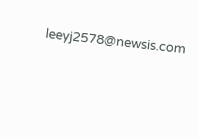leeyj2578@newsis.com